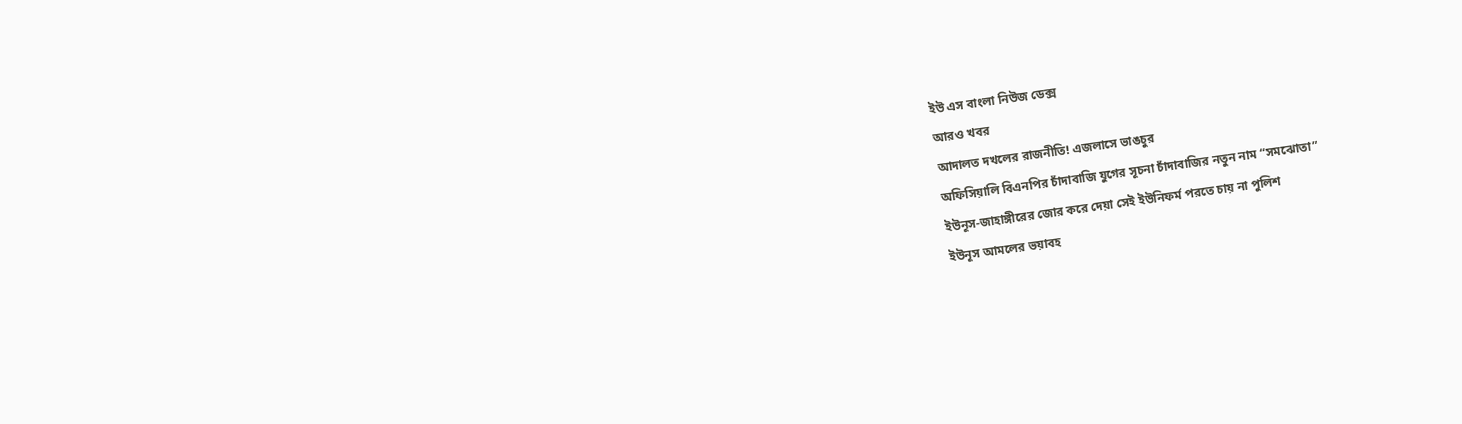ইউ এস বাংলা নিউজ ডেক্স
আরও খবর
আদালত দখলের রাজনীতি! এজলাসে ভাঙচুর
অফিসিয়ালি বিএনপির চাঁদাবাজি যুগের সূচনা চাঁদাবাজির নতুন নাম “সমঝোতা”
ইউনূস-জাহাঙ্গীরের জোর করে দেয়া সেই ইউনিফর্ম পরতে চায় না পুলিশ
ইউনূস আমলের ভয়াবহ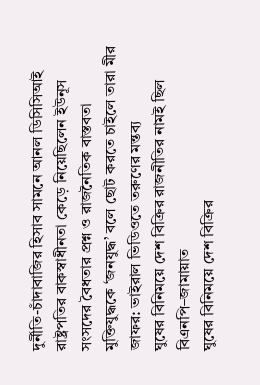দুর্নীতি-চাঁদাবাজির হিসাব সামনে আনল ডিসিসিআই
রাষ্ট্রপতির বাকস্বাধীনতা কেড়ে নিয়েছিলেন ইউনূস
সংসদের বৈধতার প্রশ্ন ও রাজনৈতিক বাস্তবতা
মুক্তিযুদ্ধকে ‘জনযুদ্ধ’ বলে ছোট করতে চাইলে তারা মীর জাফর: ভাইরাল ভিডিওতে তরুণের মন্তব্য
ঘুষের বিনিময়ে দেশ বিক্রির রাজনীতির নামই ছিল বিএনপি–জামায়াত
ঘুষের বিনিময়ে দেশ বিক্রির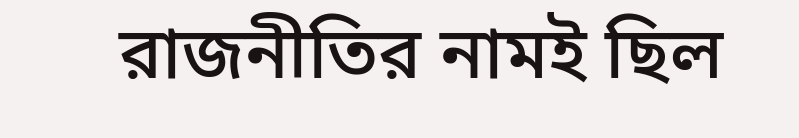রাজনীতির নামই ছিল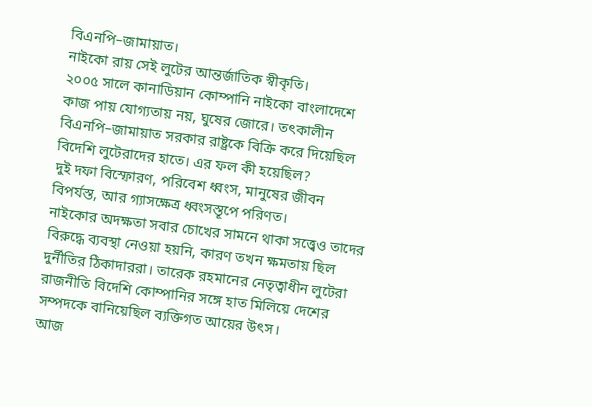বিএনপি–জামায়াত।
নাইকো রায় সেই লুটের আন্তর্জাতিক স্বীকৃতি।
২০০৫ সালে কানাডিয়ান কোম্পানি নাইকো বাংলাদেশে কাজ পায় যোগ্যতায় নয়, ঘুষের জোরে। তৎকালীন বিএনপি–জামায়াত সরকার রাষ্ট্রকে বিক্রি করে দিয়েছিল বিদেশি লুটেরাদের হাতে। এর ফল কী হয়েছিল?
দুই দফা বিস্ফোরণ, পরিবেশ ধ্বংস, মানুষের জীবন বিপর্যস্ত, আর গ্যাসক্ষেত্র ধ্বংসস্তূপে পরিণত।
নাইকোর অদক্ষতা সবার চোখের সামনে থাকা সত্ত্বেও তাদের বিরুদ্ধে ব্যবস্থা নেওয়া হয়নি, কারণ তখন ক্ষমতায় ছিল দুর্নীতির ঠিকাদাররা। তারেক রহমানের নেতৃত্বাধীন লুটেরা রাজনীতি বিদেশি কোম্পানির সঙ্গে হাত মিলিয়ে দেশের সম্পদকে বানিয়েছিল ব্যক্তিগত আয়ের উৎস।
আজ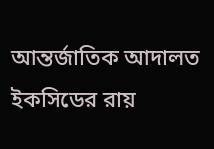আন্তর্জাতিক আদালত ইকসিডের রায়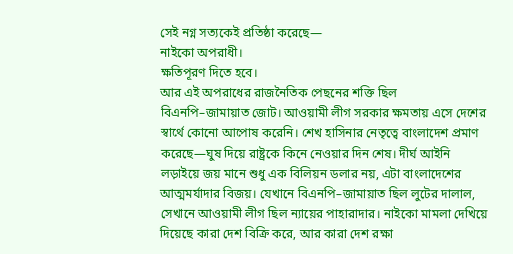সেই নগ্ন সত্যকেই প্রতিষ্ঠা করেছে—
নাইকো অপরাধী।
ক্ষতিপূরণ দিতে হবে।
আর এই অপরাধের রাজনৈতিক পেছনের শক্তি ছিল
বিএনপি–জামায়াত জোট। আওয়ামী লীগ সরকার ক্ষমতায় এসে দেশের স্বার্থে কোনো আপোষ করেনি। শেখ হাসিনার নেতৃত্বে বাংলাদেশ প্রমাণ করেছে—ঘুষ দিয়ে রাষ্ট্রকে কিনে নেওয়ার দিন শেষ। দীর্ঘ আইনি লড়াইয়ে জয় মানে শুধু এক বিলিয়ন ডলার নয়, এটা বাংলাদেশের আত্মমর্যাদার বিজয়। যেখানে বিএনপি–জামায়াত ছিল লুটের দালাল, সেখানে আওয়ামী লীগ ছিল ন্যায়ের পাহারাদার। নাইকো মামলা দেখিয়ে দিয়েছে কারা দেশ বিক্রি করে, আর কারা দেশ রক্ষা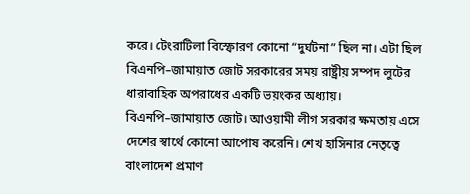করে। টেংরাটিলা বিস্ফোরণ কোনো “দুর্ঘটনা” ছিল না। এটা ছিল বিএনপি–জামায়াত জোট সরকারের সময় রাষ্ট্রীয় সম্পদ লুটের ধারাবাহিক অপরাধের একটি ভয়ংকর অধ্যায়।
বিএনপি–জামায়াত জোট। আওয়ামী লীগ সরকার ক্ষমতায় এসে দেশের স্বার্থে কোনো আপোষ করেনি। শেখ হাসিনার নেতৃত্বে বাংলাদেশ প্রমাণ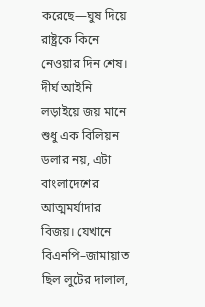করেছে—ঘুষ দিয়ে রাষ্ট্রকে কিনে নেওয়ার দিন শেষ। দীর্ঘ আইনি লড়াইয়ে জয় মানে শুধু এক বিলিয়ন ডলার নয়, এটা বাংলাদেশের আত্মমর্যাদার বিজয়। যেখানে বিএনপি–জামায়াত ছিল লুটের দালাল,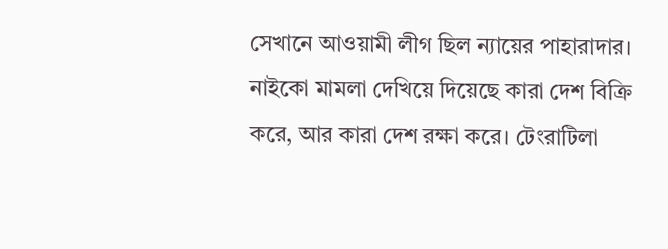সেখানে আওয়ামী লীগ ছিল ন্যায়ের পাহারাদার। নাইকো মামলা দেখিয়ে দিয়েছে কারা দেশ বিক্রি করে, আর কারা দেশ রক্ষা করে। টেংরাটিলা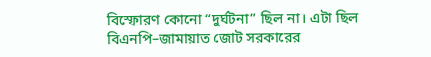বিস্ফোরণ কোনো “দুর্ঘটনা” ছিল না। এটা ছিল বিএনপি–জামায়াত জোট সরকারের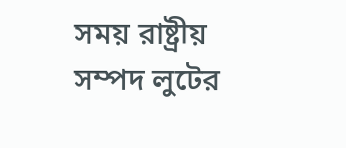সময় রাষ্ট্রীয় সম্পদ লুটের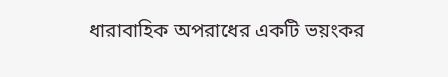ধারাবাহিক অপরাধের একটি ভয়ংকর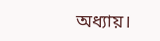অধ্যায়।